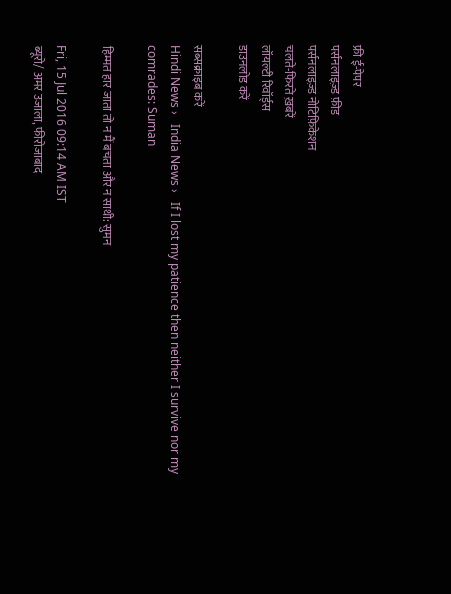फ्री ई-पेपर
पर्सनलाइज़्ड फ़ीड
पर्सनलाइज़्ड नोटिफ़िकेशन
चलते-फिरते ख़बरें
लॉयल्टी रिवॉर्ड्स
डाउनलोड करें

सब्सक्राइब करें
Hindi News ›   India News ›   If I lost my patience then neither I survive nor my comrades: Suman

हिम्मत हार जाता तो न मैं बचता और न साथी: सुमन

Fri, 15 Jul 2016 09:14 AM IST
ब्यूरो/ अमर उजाला, फीरोजाबाद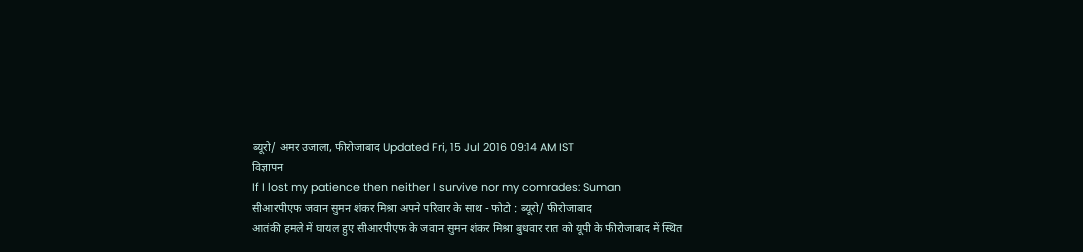ब्यूरो/ अमर उजाला, फीरोजाबाद Updated Fri, 15 Jul 2016 09:14 AM IST
विज्ञापन
If I lost my patience then neither I survive nor my comrades: Suman
सीआरपीएफ जवान सुमन शंकर मिश्रा अपने परिवार के साथ - फोटो : ब्यूरो/ फीरोजाबाद
आतंकी हमले में घायल हुए सीआरपीएफ के जवान सुमन शंकर मिश्रा बुधवार रात को यूपी के फीरोजाबाद में स्थित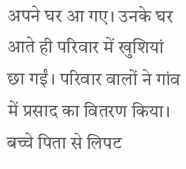अपने घर आ गए। उनके घर आते ही परिवार में खुशियां छा गईं। परिवार वालों ने गांव में प्रसाद का वितरण किया। बच्चे पिता से लिपट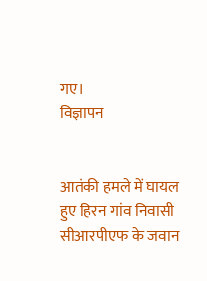गए।
विज्ञापन


आतंकी हमले में घायल हुए हिरन गांव निवासी सीआरपीएफ के जवान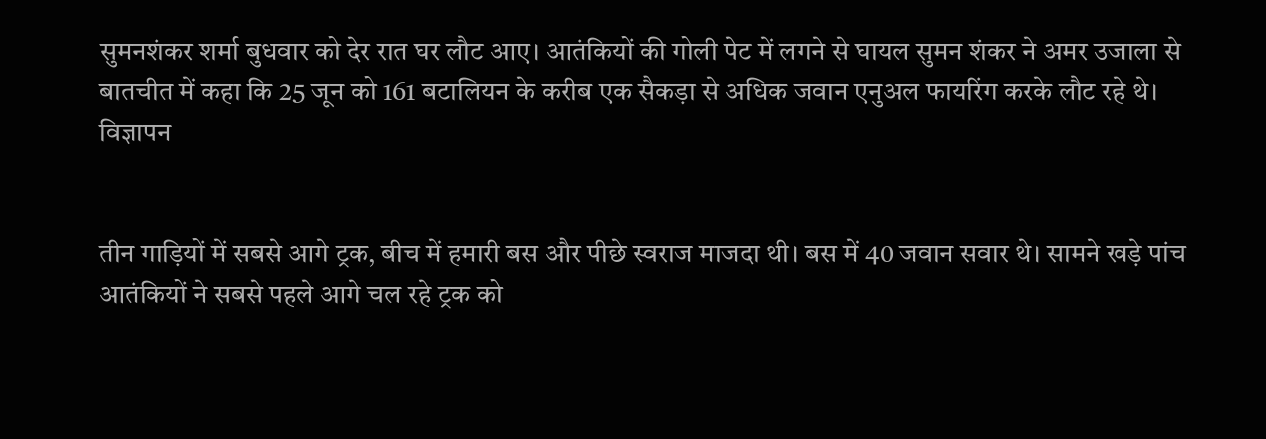सुमनशंकर शर्मा बुधवार को देर रात घर लौट आए। आतंकियों की गोली पेट में लगने से घायल सुमन शंकर ने अमर उजाला से बातचीत में कहा कि 25 जून को 161 बटालियन के करीब एक सैकड़ा से अधिक जवान एनुअल फायरिंग करके लौट रहे थे।
विज्ञापन


तीन गाड़ियों में सबसे आगे ट्रक, बीच में हमारी बस और पीछे स्वराज माजदा थी। बस में 40 जवान सवार थे। सामने खड़े पांच आतंकियों ने सबसे पहले आगे चल रहे ट्रक को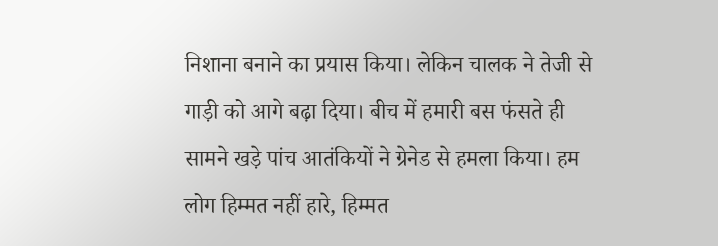निशाना बनाने का प्रयास किया। लेकिन चालक ने तेजी से गाड़ी को आगे बढ़ा दिया। बीच में हमारी बस फंसते ही सामने खड़े पांच आतंकियों ने ग्रेनेड से हमला किया। हम लोग हिम्मत नहीं हारे, हिम्मत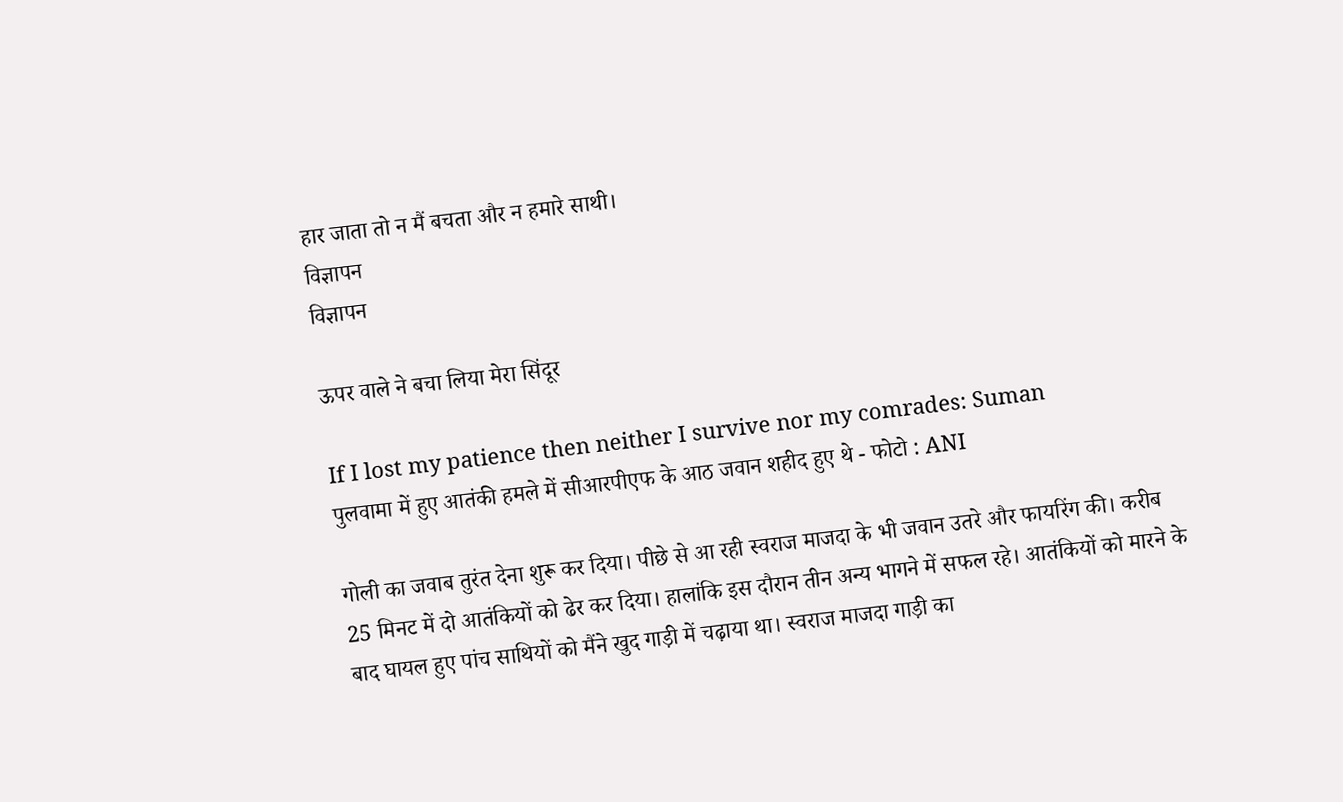हार जाता तो न मैं बचता और न हमारे साथी।
विज्ञापन
विज्ञापन

ऊपर वाले ने बचा लिया मेरा सिंदूर

If I lost my patience then neither I survive nor my comrades: Suman
पुलवामा में हुए आतंकी हमले में सीआरपीएफ के आठ जवान शहीद हुए थे - फोटो : ANI

गोली का जवाब तुरंत देना शुरू कर दिया। पीछे से आ रही स्वराज माजदा के भी जवान उतरे और फायरिंग की। करीब 25 मिनट में दो आतंकियों को ढेर कर दिया। हालांकि इस दौरान तीन अन्य भागने में सफल रहे। आतंकियों को मारने के बाद घायल हुए पांच साथियों को मैंने खुद गाड़ी में चढ़ाया था। स्वराज माजदा गाड़ी का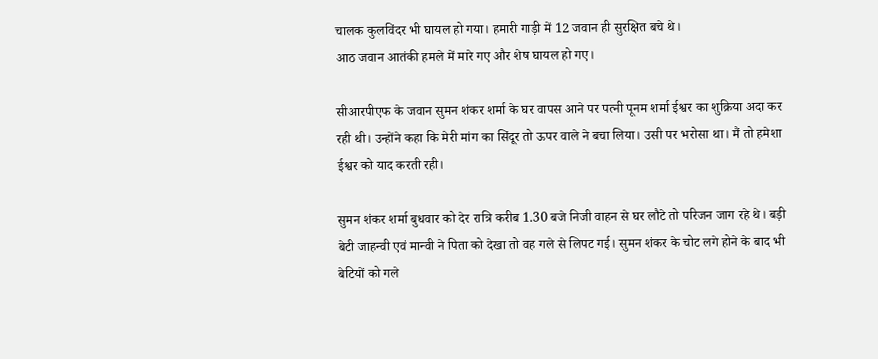चालक कुलविंदर भी घायल हो गया। हमारी गाड़ी में 12 जवान ही सुरक्षित बचे थे।
आठ जवान आतंकी हमले में मारे गए और शेष घायल हो गए।

सीआरपीएफ के जवान सुमन शंकर शर्मा के घर वापस आने पर पत्नी पूनम शर्मा ईश्वर का शुक्रिया अदा कर रही थी। उन्होंने कहा कि मेरी मांग का सिंदूर तो ऊपर वाले ने बचा लिया। उसी पर भरोसा था। मैं तो हमेशा ईश्वर को याद करती रही।

सुमन शंकर शर्मा बुधवार को देर रात्रि करीब 1.30 बजे निजी वाहन से घर लौटे तो परिजन जाग रहे थे। बड़ी बेटी जाहन्वी एवं मान्वी ने पिता को देखा तो वह गले से लिपट गई। सुमन शंकर के चोट लगे होने के बाद भी बेटियों को गले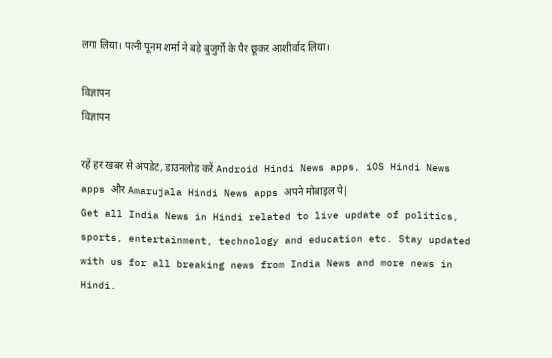लगा लिया। पत्नी पूनम शर्मा ने बड़े बुजुर्गों के पैर छूकर आशीर्वाद लिया।

विज्ञापन
विज्ञापन

रहें हर खबर से अपडेट, डाउनलोड करें Android Hindi News apps, iOS Hindi News apps और Amarujala Hindi News apps अपने मोबाइल पे|
Get all India News in Hindi related to live update of politics, sports, entertainment, technology and education etc. Stay updated with us for all breaking news from India News and more news in Hindi.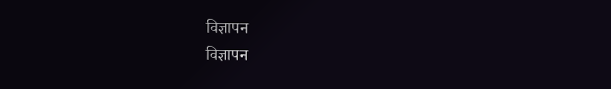विज्ञापन
विज्ञापन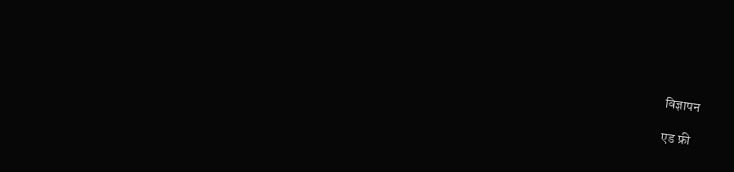विज्ञापन

एड फ्री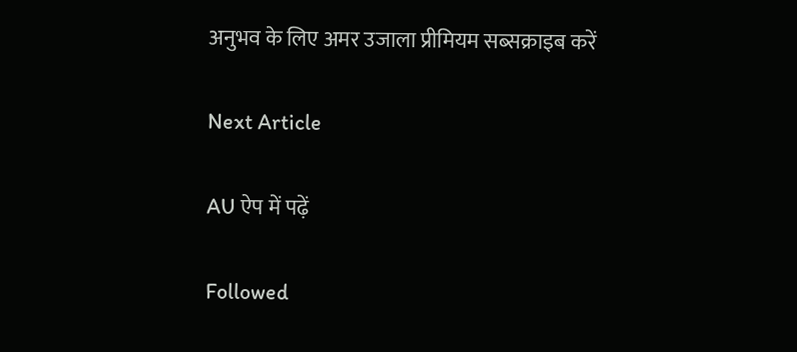अनुभव के लिए अमर उजाला प्रीमियम सब्सक्राइब करें

Next Article

AU ऐप में पढ़ें

Followed